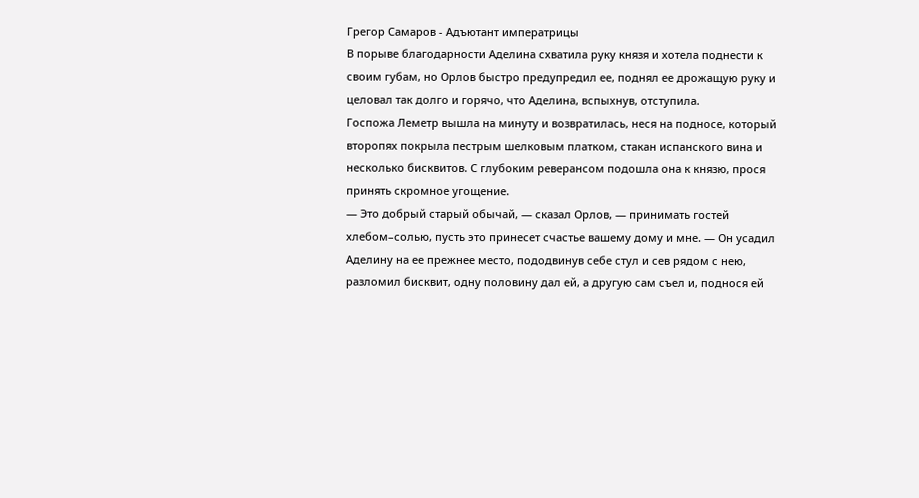Грегор Самаров - Адъютант императрицы
В порыве благодарности Аделина схватила руку князя и хотела поднести к своим губам, но Орлов быстро предупредил ее, поднял ее дрожащую руку и целовал так долго и горячо, что Аделина, вспыхнув, отступила.
Госпожа Леметр вышла на минуту и возвратилась, неся на подносе, который второпях покрыла пестрым шелковым платком, стакан испанского вина и несколько бисквитов. С глубоким реверансом подошла она к князю, прося принять скромное угощение.
— Это добрый старый обычай, — сказал Орлов, — принимать гостей хлебом–солью, пусть это принесет счастье вашему дому и мне. — Он усадил Аделину на ее прежнее место, пододвинув себе стул и сев рядом с нею, разломил бисквит, одну половину дал ей, а другую сам съел и, поднося ей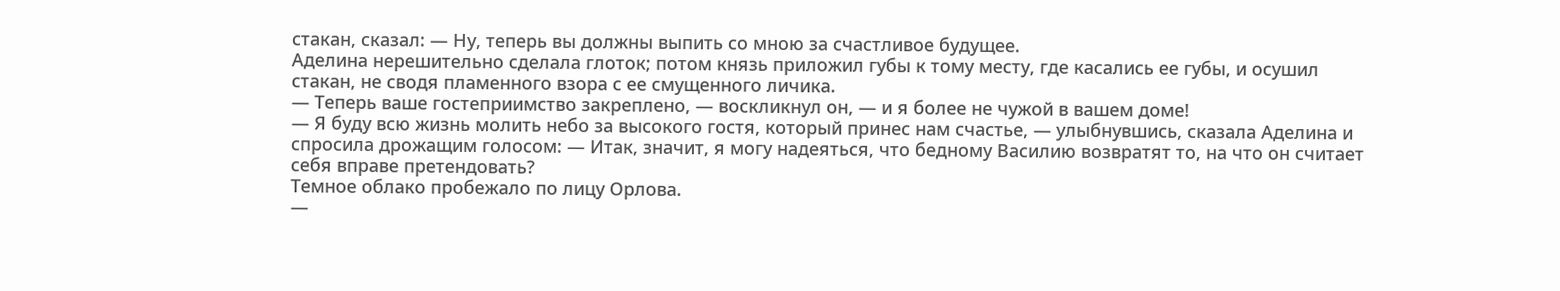стакан, сказал: — Ну, теперь вы должны выпить со мною за счастливое будущее.
Аделина нерешительно сделала глоток; потом князь приложил губы к тому месту, где касались ее губы, и осушил стакан, не сводя пламенного взора с ее смущенного личика.
— Теперь ваше гостеприимство закреплено, — воскликнул он, — и я более не чужой в вашем доме!
— Я буду всю жизнь молить небо за высокого гостя, который принес нам счастье, — улыбнувшись, сказала Аделина и спросила дрожащим голосом: — Итак, значит, я могу надеяться, что бедному Василию возвратят то, на что он считает себя вправе претендовать?
Темное облако пробежало по лицу Орлова.
—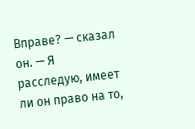Вправе? — сказал он. — Я расследую, имеет ли он право на то,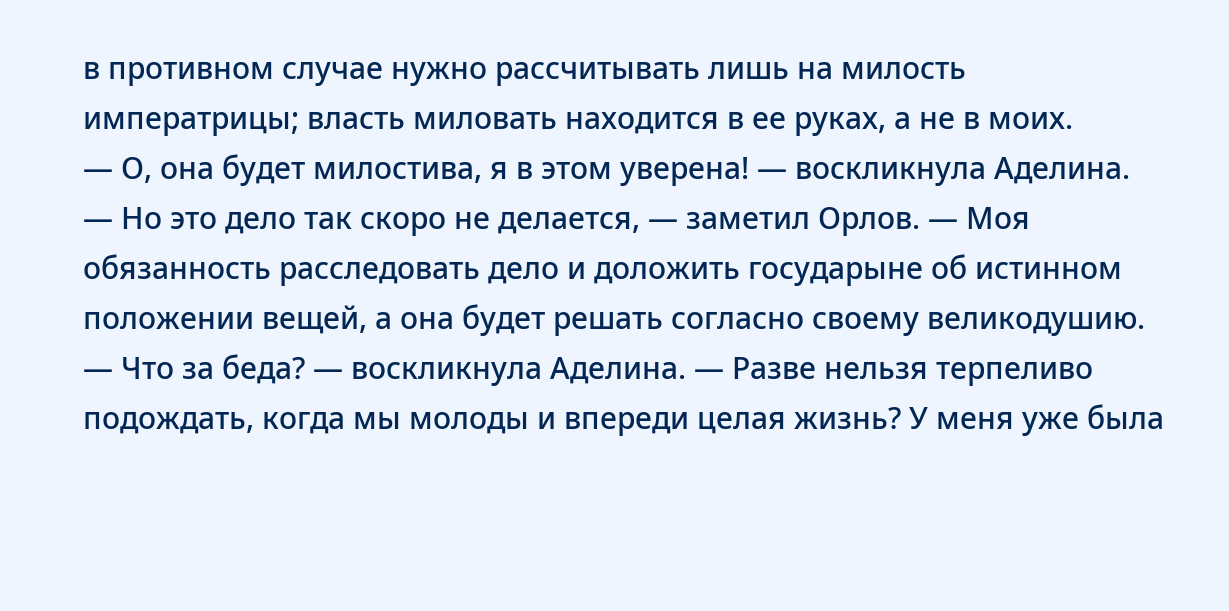в противном случае нужно рассчитывать лишь на милость императрицы; власть миловать находится в ее руках, а не в моих.
— О, она будет милостива, я в этом уверена! — воскликнула Аделина.
— Но это дело так скоро не делается, — заметил Орлов. — Моя обязанность расследовать дело и доложить государыне об истинном положении вещей, а она будет решать согласно своему великодушию.
— Что за беда? — воскликнула Аделина. — Разве нельзя терпеливо подождать, когда мы молоды и впереди целая жизнь? У меня уже была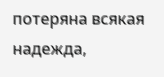потеряна всякая надежда,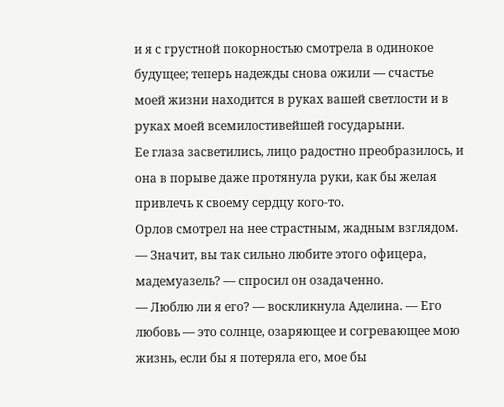и я с грустной покорностью смотрела в одинокое будущее; теперь надежды снова ожили — счастье моей жизни находится в руках вашей светлости и в руках моей всемилостивейшей государыни.
Ее глаза засветились, лицо радостно преобразилось, и она в порыве даже протянула руки, как бы желая привлечь к своему сердцу кого‑то.
Орлов смотрел на нее страстным, жадным взглядом.
— Значит, вы так сильно любите этого офицера, мадемуазель? — спросил он озадаченно.
— Люблю ли я его? — воскликнула Аделина. — Его любовь — это солнце, озаряющее и согревающее мою жизнь, если бы я потеряла его, мое бы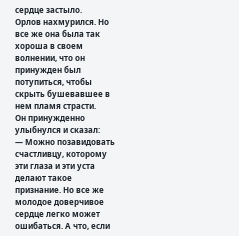сердце застыло.
Орлов нахмурился. Но все же она была так хороша в своем волнении, что он принужден был потупиться, чтобы скрыть бушевавшее в нем пламя страсти.
Он принужденно улыбнулся и сказал:
— Можно позавидовать счастливцу, которому эти глаза и эти уста делают такое признание. Но все же молодое доверчивое сердце легко может ошибаться. А что, если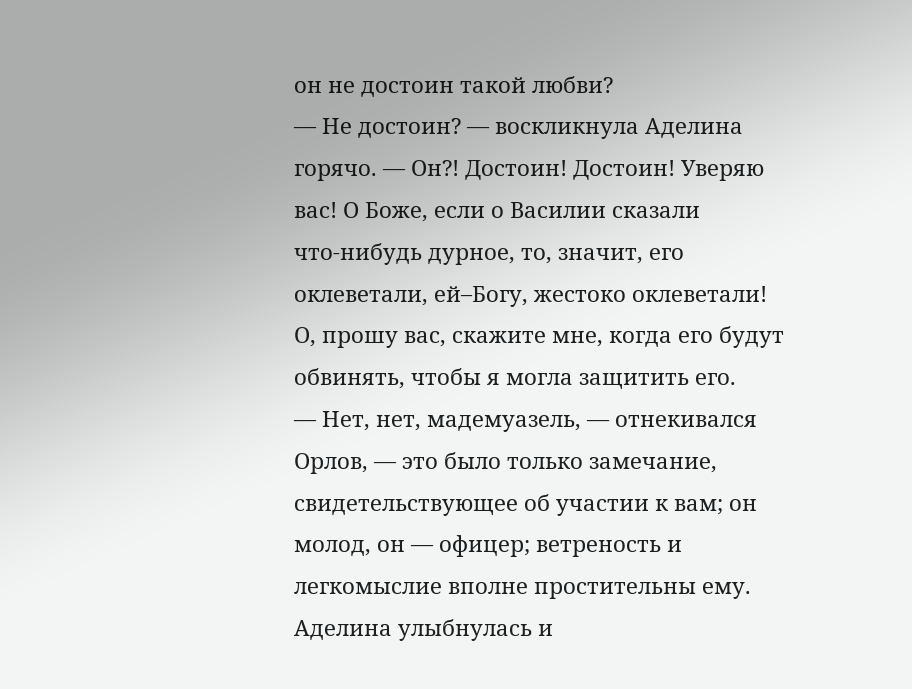он не достоин такой любви?
— Не достоин? — воскликнула Аделина горячо. — Он?! Достоин! Достоин! Уверяю вас! О Боже, если о Василии сказали что‑нибудь дурное, то, значит, его оклеветали, ей–Богу, жестоко оклеветали! О, прошу вас, скажите мне, когда его будут обвинять, чтобы я могла защитить его.
— Нет, нет, мадемуазель, — отнекивался Орлов, — это было только замечание, свидетельствующее об участии к вам; он молод, он — офицер; ветреность и легкомыслие вполне простительны ему.
Аделина улыбнулась и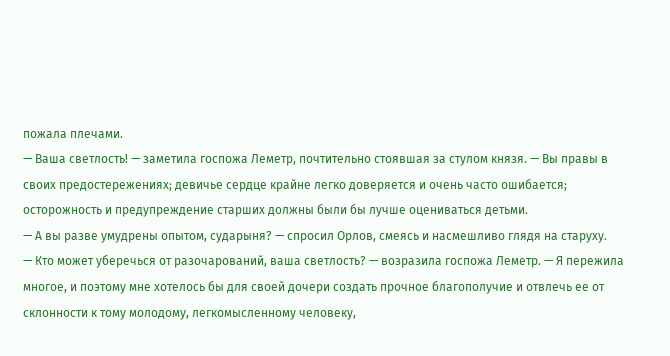пожала плечами.
— Ваша светлость! — заметила госпожа Леметр, почтительно стоявшая за стулом князя. — Вы правы в своих предостережениях; девичье сердце крайне легко доверяется и очень часто ошибается; осторожность и предупреждение старших должны были бы лучше оцениваться детьми.
— А вы разве умудрены опытом, сударыня? — спросил Орлов, смеясь и насмешливо глядя на старуху.
— Кто может уберечься от разочарований, ваша светлость? — возразила госпожа Леметр. — Я пережила многое, и поэтому мне хотелось бы для своей дочери создать прочное благополучие и отвлечь ее от склонности к тому молодому, легкомысленному человеку,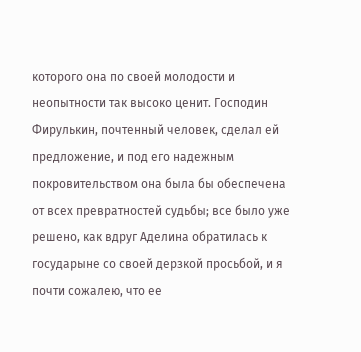которого она по своей молодости и неопытности так высоко ценит. Господин Фирулькин, почтенный человек, сделал ей предложение, и под его надежным покровительством она была бы обеспечена от всех превратностей судьбы; все было уже решено, как вдруг Аделина обратилась к государыне со своей дерзкой просьбой, и я почти сожалею, что ее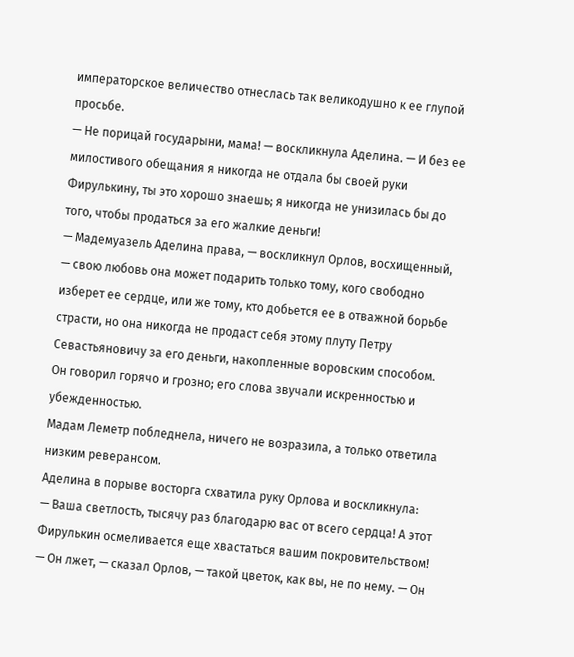императорское величество отнеслась так великодушно к ее глупой просьбе.
— Не порицай государыни, мама! — воскликнула Аделина. — И без ее милостивого обещания я никогда не отдала бы своей руки Фирулькину, ты это хорошо знаешь; я никогда не унизилась бы до того, чтобы продаться за его жалкие деньги!
— Мадемуазель Аделина права, — воскликнул Орлов, восхищенный, — свою любовь она может подарить только тому, кого свободно изберет ее сердце, или же тому, кто добьется ее в отважной борьбе страсти, но она никогда не продаст себя этому плуту Петру Севастьяновичу за его деньги, накопленные воровским способом.
Он говорил горячо и грозно; его слова звучали искренностью и убежденностью.
Мадам Леметр побледнела, ничего не возразила, а только ответила низким реверансом.
Аделина в порыве восторга схватила руку Орлова и воскликнула:
— Ваша светлость, тысячу раз благодарю вас от всего сердца! А этот Фирулькин осмеливается еще хвастаться вашим покровительством!
— Он лжет, — сказал Орлов, — такой цветок, как вы, не по нему. — Он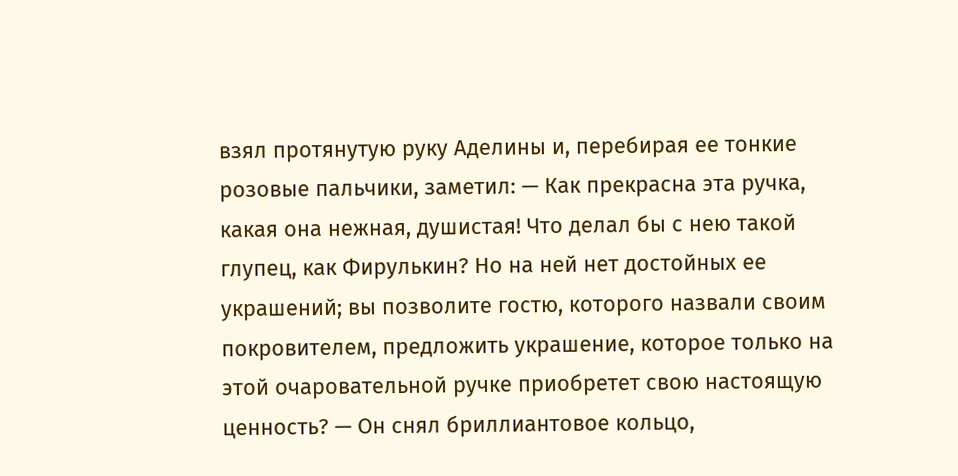взял протянутую руку Аделины и, перебирая ее тонкие розовые пальчики, заметил: — Как прекрасна эта ручка, какая она нежная, душистая! Что делал бы с нею такой глупец, как Фирулькин? Но на ней нет достойных ее украшений; вы позволите гостю, которого назвали своим покровителем, предложить украшение, которое только на этой очаровательной ручке приобретет свою настоящую ценность? — Он снял бриллиантовое кольцо,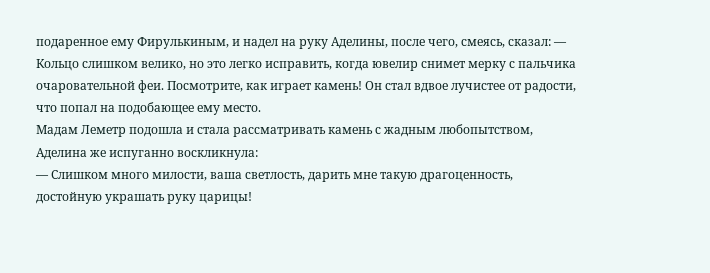подаренное ему Фирулькиным, и надел на руку Аделины, после чего, смеясь, сказал: — Кольцо слишком велико, но это легко исправить, когда ювелир снимет мерку с пальчика очаровательной феи. Посмотрите, как играет камень! Он стал вдвое лучистее от радости, что попал на подобающее ему место.
Мадам Леметр подошла и стала рассматривать камень с жадным любопытством, Аделина же испуганно воскликнула:
— Слишком много милости, ваша светлость, дарить мне такую драгоценность, достойную украшать руку царицы!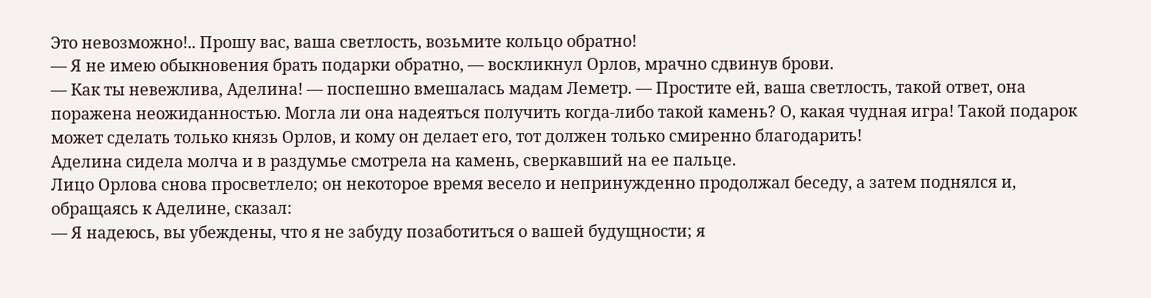Это невозможно!.. Прошу вас, ваша светлость, возьмите кольцо обратно!
— Я не имею обыкновения брать подарки обратно, — воскликнул Орлов, мрачно сдвинув брови.
— Как ты невежлива, Аделина! — поспешно вмешалась мадам Леметр. — Простите ей, ваша светлость, такой ответ, она поражена неожиданностью. Могла ли она надеяться получить когда‑либо такой камень? О, какая чудная игра! Такой подарок может сделать только князь Орлов, и кому он делает его, тот должен только смиренно благодарить!
Аделина сидела молча и в раздумье смотрела на камень, сверкавший на ее пальце.
Лицо Орлова снова просветлело; он некоторое время весело и непринужденно продолжал беседу, а затем поднялся и, обращаясь к Аделине, сказал:
— Я надеюсь, вы убеждены, что я не забуду позаботиться о вашей будущности; я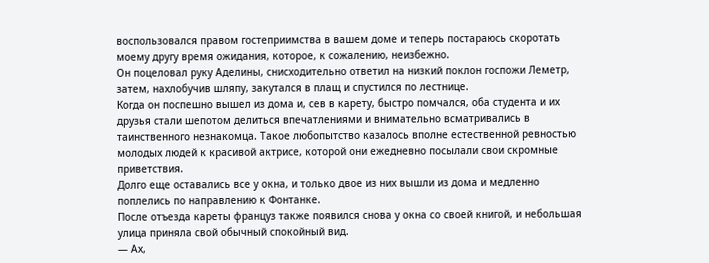воспользовался правом гостеприимства в вашем доме и теперь постараюсь скоротать моему другу время ожидания, которое, к сожалению, неизбежно.
Он поцеловал руку Аделины, снисходительно ответил на низкий поклон госпожи Леметр, затем, нахлобучив шляпу, закутался в плащ и спустился по лестнице.
Когда он поспешно вышел из дома и, сев в карету, быстро помчался, оба студента и их друзья стали шепотом делиться впечатлениями и внимательно всматривались в таинственного незнакомца. Такое любопытство казалось вполне естественной ревностью молодых людей к красивой актрисе, которой они ежедневно посылали свои скромные приветствия.
Долго еще оставались все у окна, и только двое из них вышли из дома и медленно поплелись по направлению к Фонтанке.
После отъезда кареты француз также появился снова у окна со своей книгой, и небольшая улица приняла свой обычный спокойный вид.
— Ах,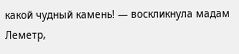какой чудный камень! — воскликнула мадам Леметр,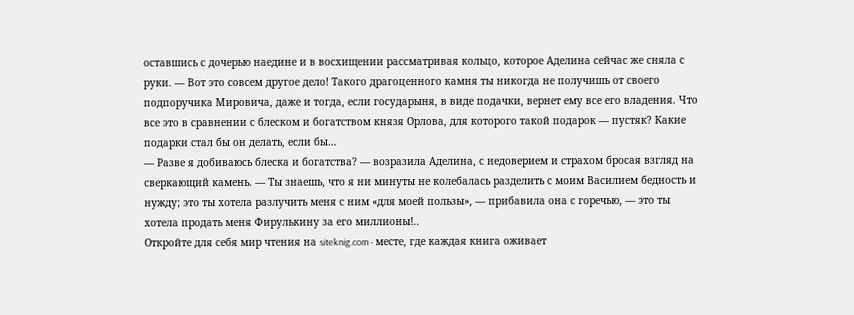оставшись с дочерью наедине и в восхищении рассматривая кольцо, которое Аделина сейчас же сняла с руки. — Вот это совсем другое дело! Такого драгоценного камня ты никогда не получишь от своего подпоручика Мировича, даже и тогда, если государыня, в виде подачки, вернет ему все его владения. Что все это в сравнении с блеском и богатством князя Орлова, для которого такой подарок — пустяк? Какие подарки стал бы он делать, если бы…
— Разве я добиваюсь блеска и богатства? — возразила Аделина, с недоверием и страхом бросая взгляд на сверкающий камень. — Ты знаешь, что я ни минуты не колебалась разделить с моим Василием бедность и нужду; это ты хотела разлучить меня с ним «для моей пользы», — прибавила она с горечью, — это ты хотела продать меня Фирулькину за его миллионы!..
Откройте для себя мир чтения на siteknig.com - месте, где каждая книга оживает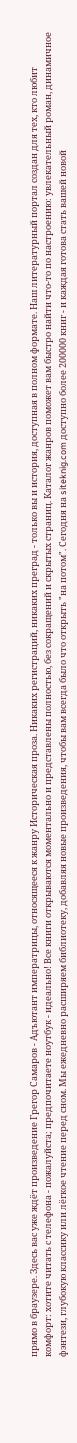прямо в браузере. Здесь вас уже ждёт произведение Грегор Самаров - Адъютант императрицы, относящееся к жанру Историческая проза. Никаких регистраций, никаких преград - только вы и история, доступная в полном формате. Наш литературный портал создан для тех, кто любит комфорт: хотите читать с телефона - пожалуйста; предпочитаете ноутбук - идеально! Все книги открываются моментально и представлены полностью, без сокращений и скрытых страниц. Каталог жанров поможет вам быстро найти что-то по настроению: увлекательный роман, динамичное фэнтези, глубокую классику или лёгкое чтение перед сном. Мы ежедневно расширяем библиотеку, добавляя новые произведения, чтобы вам всегда было что открыть "на потом". Сегодня на siteknig.com доступно более 200000 книг - и каждая готова стать вашей новой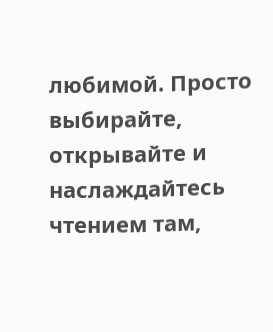любимой. Просто выбирайте, открывайте и наслаждайтесь чтением там,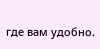где вам удобно.